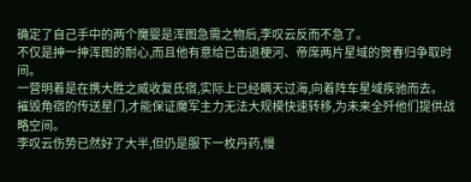确定了自己手中的两个魔婴是浑图急需之物后,李叹云反而不急了。
不仅是抻一抻浑图的耐心,而且他有意给已击退梗河、帝席两片星域的贺春归争取时间。
一营明着是在携大胜之威收复氐宿,实际上已经瞒天过海,向着阵车星域疾驰而去。
摧毁角宿的传送星门,才能保证魔军主力无法大规模快速转移,为未来全歼他们提供战略空间。
李叹云伤势已然好了大半,但仍是服下一枚丹药,慢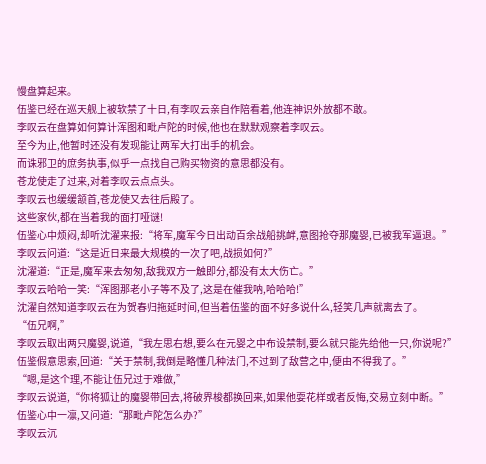慢盘算起来。
伍鉴已经在巡天舰上被软禁了十日,有李叹云亲自作陪看着,他连神识外放都不敢。
李叹云在盘算如何算计浑图和毗卢陀的时候,他也在默默观察着李叹云。
至今为止,他暂时还没有发现能让两军大打出手的机会。
而诛邪卫的庶务执事,似乎一点找自己购买物资的意思都没有。
苍龙使走了过来,对着李叹云点点头。
李叹云也缓缓颔首,苍龙使又去往后殿了。
这些家伙,都在当着我的面打哑谜!
伍鉴心中烦闷,却听沈濯来报:“将军,魔军今日出动百余战船挑衅,意图抢夺那魔婴,已被我军逼退。”
李叹云问道:“这是近日来最大规模的一次了吧,战损如何?”
沈濯道:“正是,魔军来去匆匆,敌我双方一触即分,都没有太大伤亡。”
李叹云哈哈一笑:“浑图那老小子等不及了,这是在催我呐,哈哈哈!”
沈濯自然知道李叹云在为贺春归拖延时间,但当着伍鉴的面不好多说什么,轻笑几声就离去了。
“伍兄啊,”
李叹云取出两只魔婴,说道,“我左思右想,要么在元婴之中布设禁制,要么就只能先给他一只,你说呢?”
伍鉴假意思索,回道:“关于禁制,我倒是略懂几种法门,不过到了敌营之中,便由不得我了。”
“嗯,是这个理,不能让伍兄过于难做,”
李叹云说道,“你将狐让的魔婴带回去,将破界梭都换回来,如果他耍花样或者反悔,交易立刻中断。”
伍鉴心中一凛,又问道:“那毗卢陀怎么办?”
李叹云沉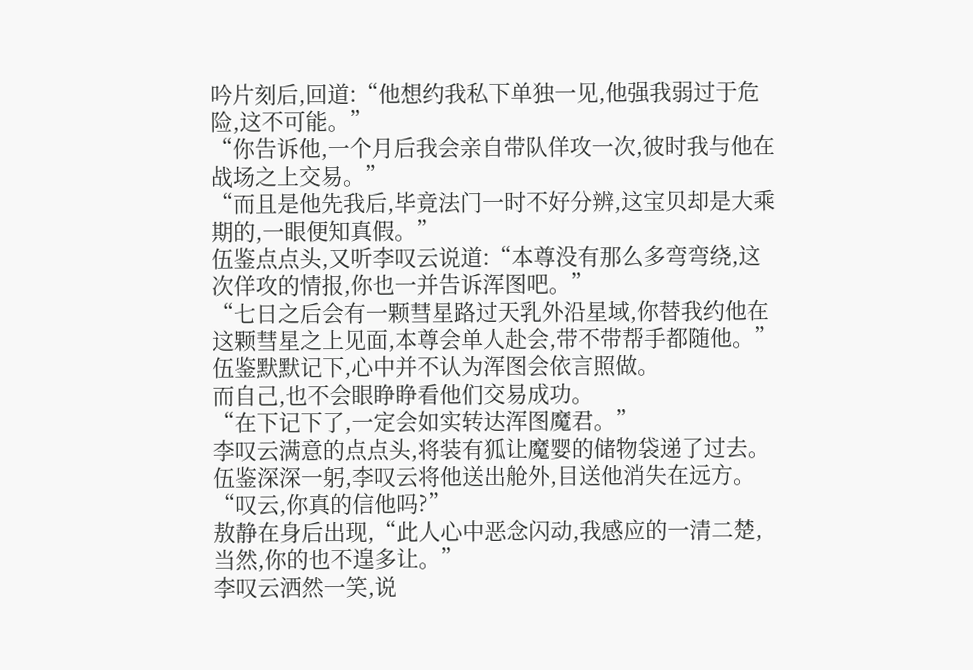吟片刻后,回道:“他想约我私下单独一见,他强我弱过于危险,这不可能。”
“你告诉他,一个月后我会亲自带队佯攻一次,彼时我与他在战场之上交易。”
“而且是他先我后,毕竟法门一时不好分辨,这宝贝却是大乘期的,一眼便知真假。”
伍鉴点点头,又听李叹云说道:“本尊没有那么多弯弯绕,这次佯攻的情报,你也一并告诉浑图吧。”
“七日之后会有一颗彗星路过天乳外沿星域,你替我约他在这颗彗星之上见面,本尊会单人赴会,带不带帮手都随他。”
伍鉴默默记下,心中并不认为浑图会依言照做。
而自己,也不会眼睁睁看他们交易成功。
“在下记下了,一定会如实转达浑图魔君。”
李叹云满意的点点头,将装有狐让魔婴的储物袋递了过去。
伍鉴深深一躬,李叹云将他送出舱外,目送他消失在远方。
“叹云,你真的信他吗?”
敖静在身后出现,“此人心中恶念闪动,我感应的一清二楚,当然,你的也不遑多让。”
李叹云洒然一笑,说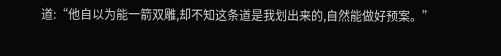道:“他自以为能一箭双雕,却不知这条道是我划出来的,自然能做好预案。”